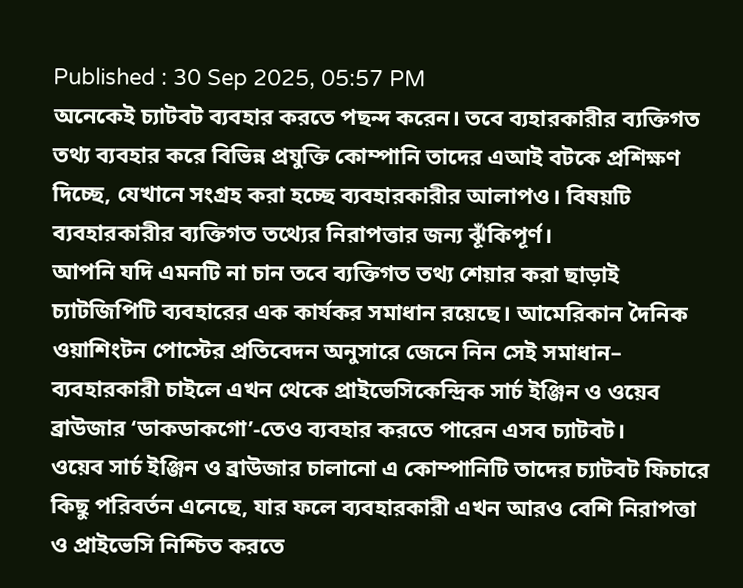Published : 30 Sep 2025, 05:57 PM
অনেকেই চ্যাটবট ব্যবহার করতে পছন্দ করেন। তবে ব্যহারকারীর ব্যক্তিগত তথ্য ব্যবহার করে বিভিন্ন প্রযুক্তি কোম্পানি তাদের এআই বটকে প্রশিক্ষণ দিচ্ছে, যেখানে সংগ্রহ করা হচ্ছে ব্যবহারকারীর আলাপও। বিষয়টি ব্যবহারকারীর ব্যক্তিগত তথ্যের নিরাপত্তার জন্য ঝূঁকিপূর্ণ।
আপনি যদি এমনটি না চান তবে ব্যক্তিগত তথ্য শেয়ার করা ছাড়াই চ্যাটজিপিটি ব্যবহারের এক কার্যকর সমাধান রয়েছে। আমেরিকান দৈনিক ওয়াশিংটন পোস্টের প্রতিবেদন অনুসারে জেনে নিন সেই সমাধান–
ব্যবহারকারী চাইলে এখন থেকে প্রাইভেসিকেন্দ্রিক সার্চ ইঞ্জিন ও ওয়েব ব্রাউজার ‘ডাকডাকগো’-তেও ব্যবহার করতে পারেন এসব চ্যাটবট।
ওয়েব সার্চ ইঞ্জিন ও ব্রাউজার চালানো এ কোম্পানিটি তাদের চ্যাটবট ফিচারে কিছু পরিবর্তন এনেছে, যার ফলে ব্যবহারকারী এখন আরও বেশি নিরাপত্তা ও প্রাইভেসি নিশ্চিত করতে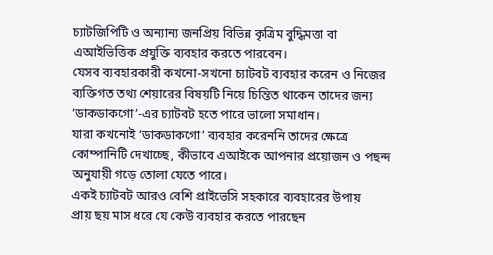চ্যাটজিপিটি ও অন্যান্য জনপ্রিয় বিভিন্ন কৃত্রিম বুদ্ধিমত্তা বা এআইভিত্তিক প্রযুক্তি ব্যবহার করতে পারবেন।
যেসব ব্যবহারকারী কখনো-সখনো চ্যাটবট ব্যবহার করেন ও নিজের ব্যক্তিগত তথ্য শেয়ারের বিষয়টি নিয়ে চিন্তিত থাকেন তাদের জন্য ‘ডাকডাকগো’-এর চ্যাটবট হতে পারে ভালো সমাধান।
যারা কখনোই ‘ডাকডাকগো’ ব্যবহার করেননি তাদের ক্ষেত্রে কোম্পানিটি দেখাচ্ছে, কীভাবে এআইকে আপনার প্রয়োজন ও পছন্দ অনুযায়ী গড়ে তোলা যেতে পারে।
একই চ্যাটবট আরও বেশি প্রাইভেসি সহকারে ব্যবহারের উপায়
প্রায় ছয় মাস ধরে যে কেউ ব্যবহার করতে পারছেন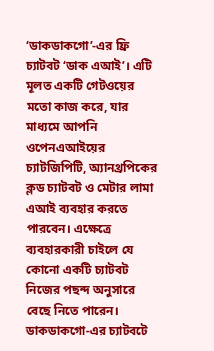‘ডাকডাকগো’-এর ফ্রি চ্যাটবট ‘ডাক এআই’। এটি মূলত একটি গেটওয়ের মতো কাজ করে, যার মাধ্যমে আপনি ওপেনএআইয়ের চ্যাটজিপিটি, অ্যানথ্রপিকের ক্লড চ্যাটবট ও মেটার লামা এআই ব্যবহার করতে পারবেন। এক্ষেত্রে ব্যবহারকারী চাইলে যে কোনো একটি চ্যাটবট নিজের পছন্দ অনুসারে বেছে নিতে পারেন।
ডাকডাকগো-এর চ্যাটবটে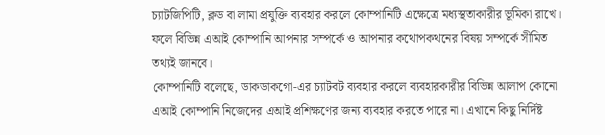চ্যাটজিপিটি, ক্লড বা লামা প্রযুক্তি ব্যবহার করলে কোম্পানিটি এক্ষেত্রে মধ্যস্থতাকারীর ভূমিকা রাখে। ফলে বিভিন্ন এআই কোম্পানি আপনার সম্পর্কে ও আপনার কথোপকথনের বিষয় সম্পর্কে সীমিত তথ্যই জানবে।
কোম্পানিটি বলেছে, ডাকডাকগো-এর চ্যাটবট ব্যবহার করলে ব্যবহারকারীর বিভিন্ন আলাপ কোনো এআই কোম্পানি নিজেদের এআই প্রশিক্ষণের জন্য ব্যবহার করতে পারে না। এখানে কিছু নির্দিষ্ট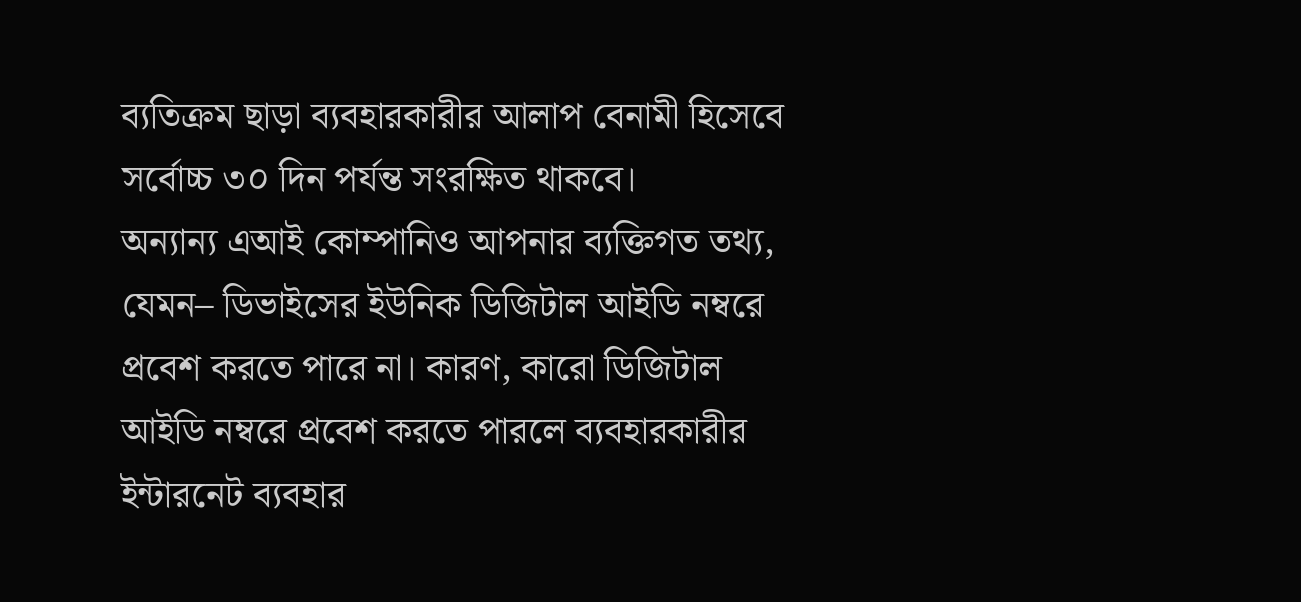ব্যতিক্রম ছাড়া ব্যবহারকারীর আলাপ বেনামী হিসেবে সর্বোচ্চ ৩০ দিন পর্যন্ত সংরক্ষিত থাকবে।
অন্যান্য এআই কোম্পানিও আপনার ব্যক্তিগত তথ্য, যেমন– ডিভাইসের ইউনিক ডিজিটাল আইডি নম্বরে প্রবেশ করতে পারে না। কারণ, কারো ডিজিটাল আইডি নম্বরে প্রবেশ করতে পারলে ব্যবহারকারীর ইন্টারনেট ব্যবহার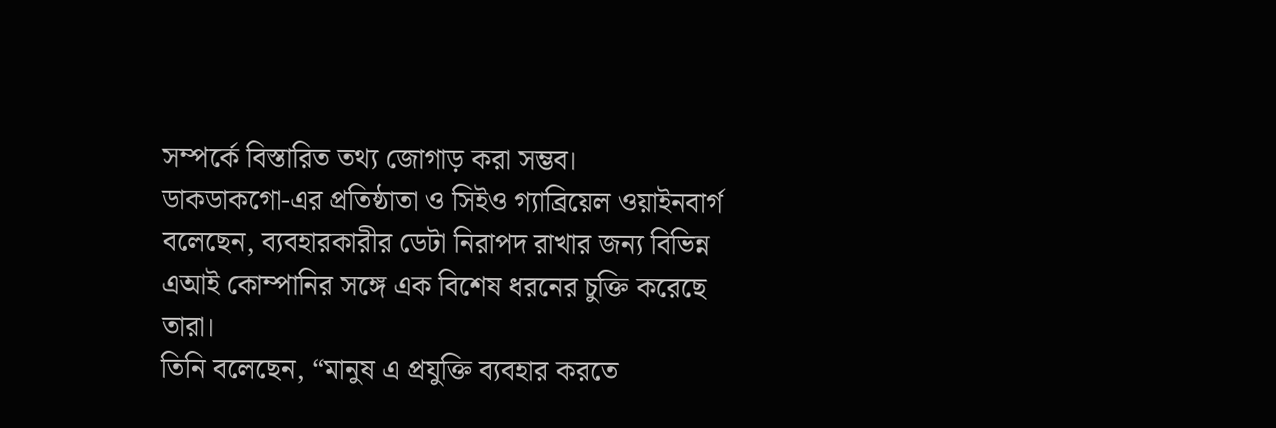সম্পর্কে বিস্তারিত তথ্য জোগাড় করা সম্ভব।
ডাকডাকগো-এর প্রতিষ্ঠাতা ও সিইও গ্যাব্রিয়েল ওয়াইনবার্গ বলেছেন, ব্যবহারকারীর ডেটা নিরাপদ রাখার জন্য বিভিন্ন এআই কোম্পানির সঙ্গে এক বিশেষ ধরনের চুক্তি করেছে তারা।
তিনি বলেছেন, “মানুষ এ প্রযুক্তি ব্যবহার করতে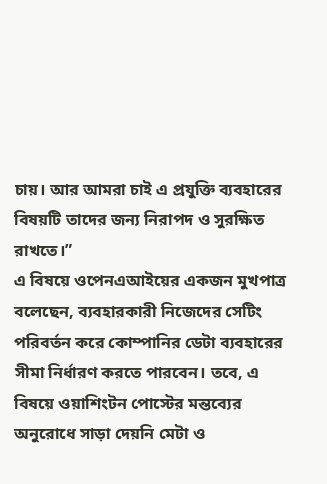চায়। আর আমরা চাই এ প্রযুক্তি ব্যবহারের বিষয়টি তাদের জন্য নিরাপদ ও সুরক্ষিত রাখতে।”
এ বিষয়ে ওপেনএআইয়ের একজন মুখপাত্র বলেছেন, ব্যবহারকারী নিজেদের সেটিং পরিবর্তন করে কোম্পানির ডেটা ব্যবহারের সীমা নির্ধারণ করতে পারবেন। তবে, এ বিষয়ে ওয়াশিংটন পোস্টের মন্তব্যের অনুরোধে সাড়া দেয়নি মেটা ও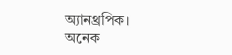অ্যানথ্রপিক।
অনেক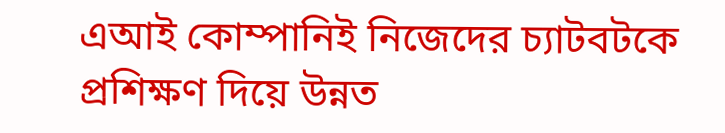এআই কোম্পানিই নিজেদের চ্যাটবটকে প্রশিক্ষণ দিয়ে উন্নত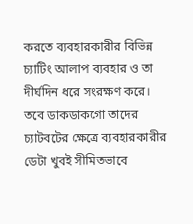করতে ব্যবহারকারীর বিভিন্ন চ্যাটিং আলাপ ব্যবহার ও তা দীর্ঘদিন ধরে সংরক্ষণ করে। তবে ডাকডাকগো তাদের চ্যাটবটের ক্ষেত্রে ব্যবহারকারীর ডেটা খুবই সীমিতভাবে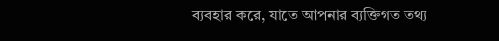ব্যবহার করে, যাতে আপনার ব্যক্তিগত তথ্য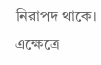নিরাপদ থাকে। এক্ষেত্রে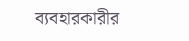ব্যবহারকারীর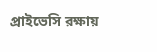প্রাইভেসি রক্ষায়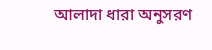আলাদা ধারা অনুসরণ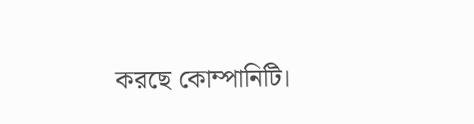করছে কোম্পানিটি।